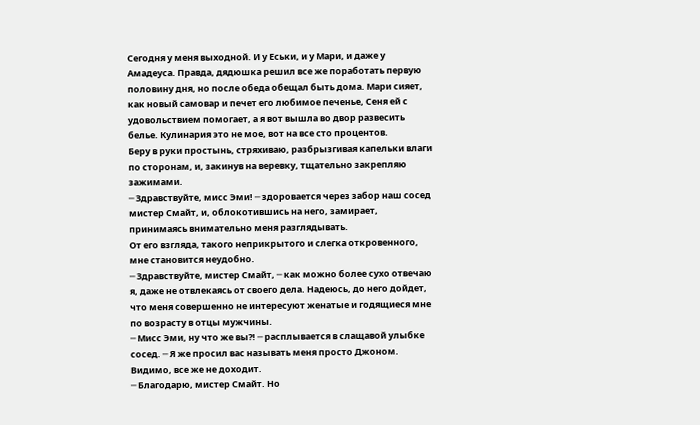Сегодня у меня выходной. И у Еськи, и у Мари, и даже у Амадеуса. Правда, дядюшка решил все же поработать первую половину дня, но после обеда обещал быть дома. Мари сияет, как новый самовар и печет его любимое печенье, Сеня ей с удовольствием помогает, а я вот вышла во двор развесить белье. Кулинария это не мое, вот на все сто процентов.
Беру в руки простынь, стряхиваю, разбрызгивая капельки влаги по сторонам, и, закинув на веревку, тщательно закрепляю зажимами.
─ Здравствуйте, мисс Эми! ─ здоровается через забор наш сосед мистер Смайт, и, облокотившись на него, замирает, принимаясь внимательно меня разглядывать.
От его взгляда, такого неприкрытого и слегка откровенного, мне становится неудобно.
─ Здравствуйте, мистер Смайт, ─ как можно более сухо отвечаю я, даже не отвлекаясь от своего дела. Надеюсь, до него дойдет, что меня совершенно не интересуют женатые и годящиеся мне по возрасту в отцы мужчины.
─ Мисс Эми, ну что же вы?! ─ расплывается в слащавой улыбке сосед. ─ Я же просил вас называть меня просто Джоном.
Видимо, все же не доходит.
─ Благодарю, мистер Смайт. Но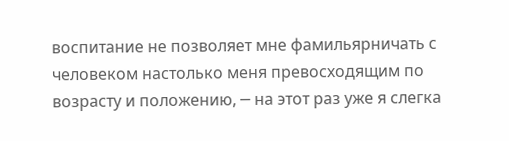воспитание не позволяет мне фамильярничать с человеком настолько меня превосходящим по возрасту и положению, ─ на этот раз уже я слегка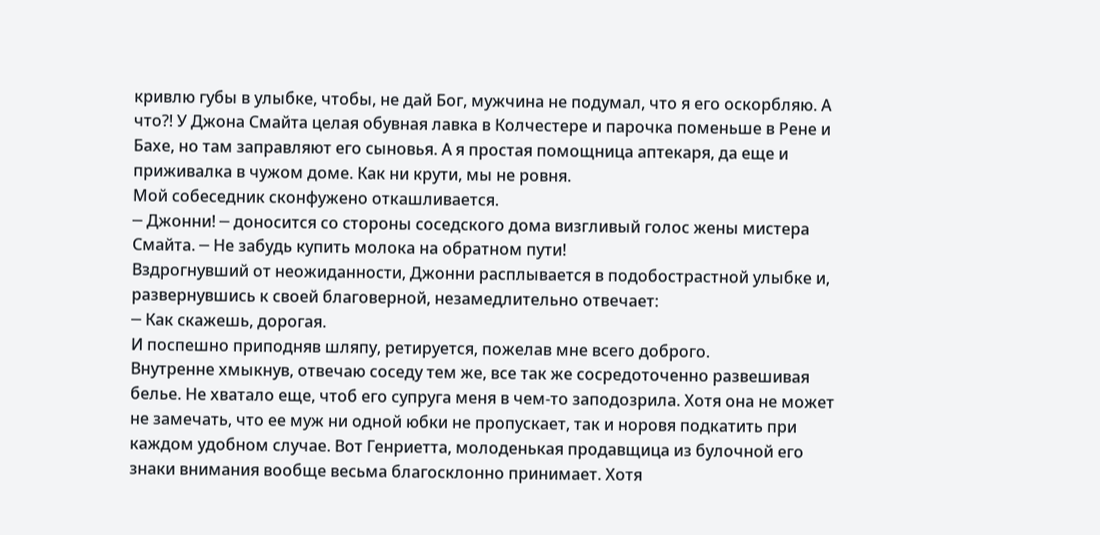кривлю губы в улыбке, чтобы, не дай Бог, мужчина не подумал, что я его оскорбляю. А что?! У Джона Смайта целая обувная лавка в Колчестере и парочка поменьше в Рене и Бахе, но там заправляют его сыновья. А я простая помощница аптекаря, да еще и приживалка в чужом доме. Как ни крути, мы не ровня.
Мой собеседник сконфужено откашливается.
─ Джонни! ─ доносится со стороны соседского дома визгливый голос жены мистера Смайта. ─ Не забудь купить молока на обратном пути!
Вздрогнувший от неожиданности, Джонни расплывается в подобострастной улыбке и, развернувшись к своей благоверной, незамедлительно отвечает:
─ Как скажешь, дорогая.
И поспешно приподняв шляпу, ретируется, пожелав мне всего доброго.
Внутренне хмыкнув, отвечаю соседу тем же, все так же сосредоточенно развешивая белье. Не хватало еще, чтоб его супруга меня в чем-то заподозрила. Хотя она не может не замечать, что ее муж ни одной юбки не пропускает, так и норовя подкатить при каждом удобном случае. Вот Генриетта, молоденькая продавщица из булочной его знаки внимания вообще весьма благосклонно принимает. Хотя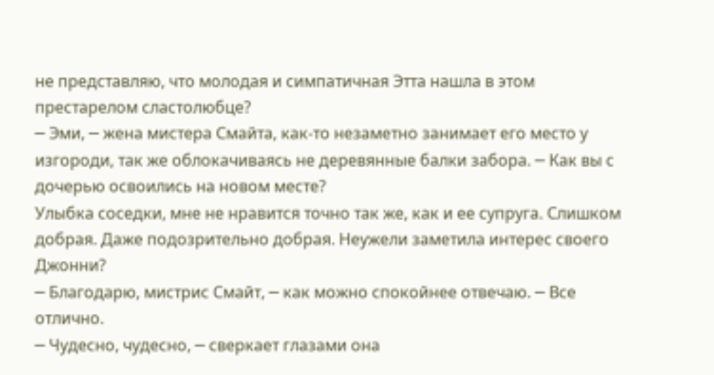не представляю, что молодая и симпатичная Этта нашла в этом престарелом сластолюбце?
─ Эми, ─ жена мистера Смайта, как-то незаметно занимает его место у изгороди, так же облокачиваясь не деревянные балки забора. ─ Как вы с дочерью освоились на новом месте?
Улыбка соседки, мне не нравится точно так же, как и ее супруга. Слишком добрая. Даже подозрительно добрая. Неужели заметила интерес своего Джонни?
─ Благодарю, мистрис Смайт, ─ как можно спокойнее отвечаю. ─ Все отлично.
─ Чудесно, чудесно, ─ сверкает глазами она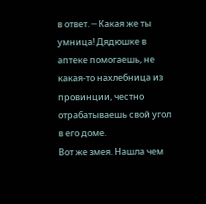в ответ. ─ Какая же ты умница! Дядюшке в аптеке помогаешь, не какая-то нахлебница из провинции, честно отрабатываешь свой угол в его доме.
Вот же змея. Нашла чем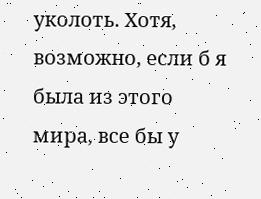уколоть. Хотя, возможно, если б я была из этого мира, все бы у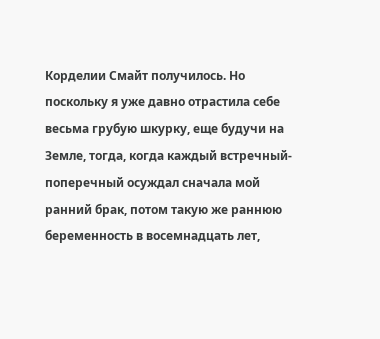Корделии Смайт получилось. Но поскольку я уже давно отрастила себе весьма грубую шкурку, еще будучи на Земле, тогда, когда каждый встречный-поперечный осуждал сначала мой ранний брак, потом такую же раннюю беременность в восемнадцать лет,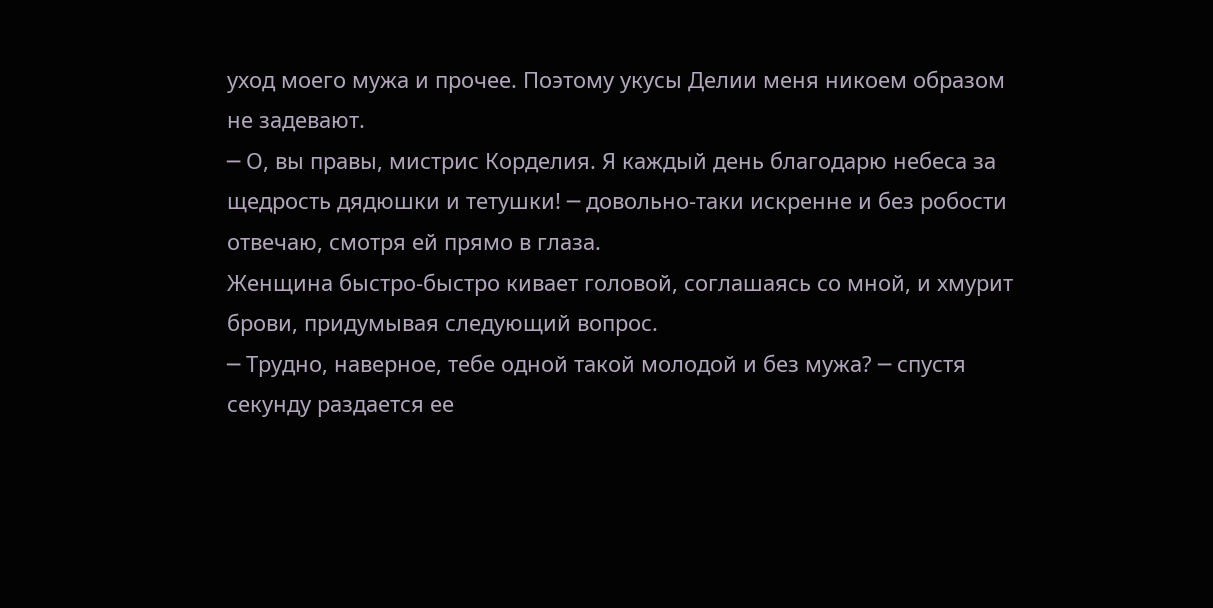уход моего мужа и прочее. Поэтому укусы Делии меня никоем образом не задевают.
─ О, вы правы, мистрис Корделия. Я каждый день благодарю небеса за щедрость дядюшки и тетушки! ─ довольно-таки искренне и без робости отвечаю, смотря ей прямо в глаза.
Женщина быстро-быстро кивает головой, соглашаясь со мной, и хмурит брови, придумывая следующий вопрос.
─ Трудно, наверное, тебе одной такой молодой и без мужа? ─ спустя секунду раздается ее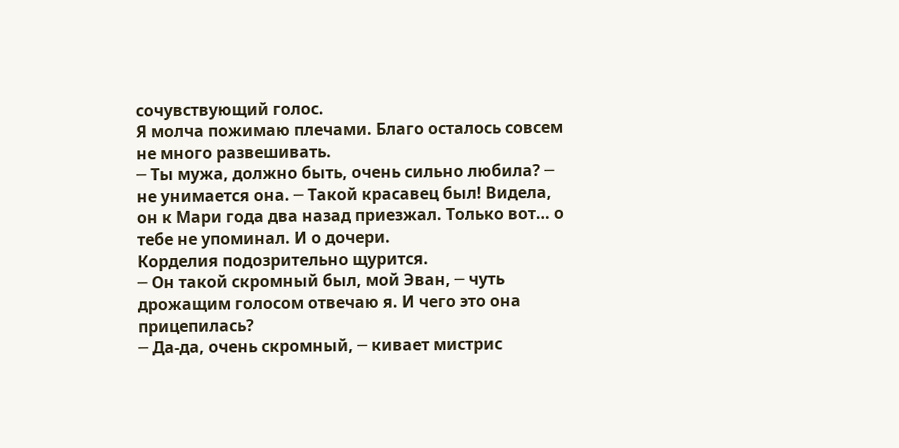сочувствующий голос.
Я молча пожимаю плечами. Благо осталось совсем не много развешивать.
─ Ты мужа, должно быть, очень сильно любила? ─ не унимается она. ─ Такой красавец был! Видела, он к Мари года два назад приезжал. Только вот… о тебе не упоминал. И о дочери.
Корделия подозрительно щурится.
─ Он такой скромный был, мой Эван, ─ чуть дрожащим голосом отвечаю я. И чего это она прицепилась?
─ Да-да, очень скромный, ─ кивает мистрис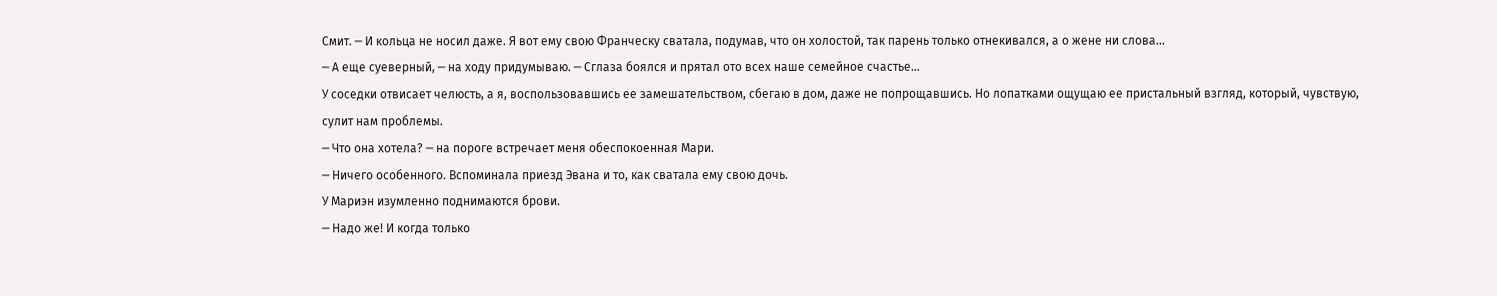Смит. ─ И кольца не носил даже. Я вот ему свою Франческу сватала, подумав, что он холостой, так парень только отнекивался, а о жене ни слова…
─ А еще суеверный, ─ на ходу придумываю. ─ Сглаза боялся и прятал ото всех наше семейное счастье…
У соседки отвисает челюсть, а я, воспользовавшись ее замешательством, сбегаю в дом, даже не попрощавшись. Но лопатками ощущаю ее пристальный взгляд, который, чувствую, сулит нам проблемы.
─ Что она хотела? ─ на пороге встречает меня обеспокоенная Мари.
─ Ничего особенного. Вспоминала приезд Эвана и то, как сватала ему свою дочь.
У Мариэн изумленно поднимаются брови.
─ Надо же! И когда только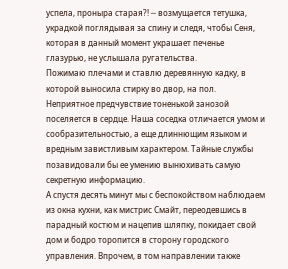успела, проныра старая?! ─ возмущается тетушка, украдкой поглядывая за спину и следя, чтобы Сеня, которая в данный момент украшает печенье глазурью, не услышала ругательства.
Пожимаю плечами и ставлю деревянную кадку, в которой выносила стирку во двор, на пол. Неприятное предчувствие тоненькой занозой поселяется в сердце. Наша соседка отличается умом и сообразительностью, а еще длиннющим языком и вредным завистливым характером. Тайные службы позавидовали бы ее умению вынюхивать самую секретную информацию.
А спустя десять минут мы с беспокойством наблюдаем из окна кухни, как мистрис Смайт, переодевшись в парадный костюм и нацепив шляпку, покидает свой дом и бодро торопится в сторону городского управления. Впрочем, в том направлении также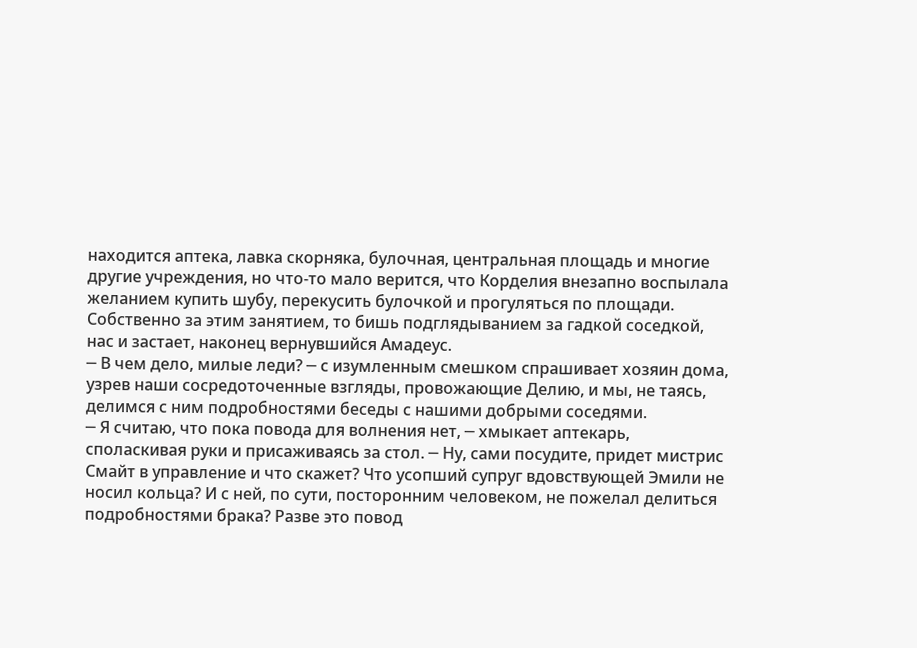находится аптека, лавка скорняка, булочная, центральная площадь и многие другие учреждения, но что-то мало верится, что Корделия внезапно воспылала желанием купить шубу, перекусить булочкой и прогуляться по площади.
Собственно за этим занятием, то бишь подглядыванием за гадкой соседкой, нас и застает, наконец вернувшийся Амадеус.
─ В чем дело, милые леди? ─ с изумленным смешком спрашивает хозяин дома, узрев наши сосредоточенные взгляды, провожающие Делию, и мы, не таясь, делимся с ним подробностями беседы с нашими добрыми соседями.
─ Я считаю, что пока повода для волнения нет, ─ хмыкает аптекарь, споласкивая руки и присаживаясь за стол. ─ Ну, сами посудите, придет мистрис Смайт в управление и что скажет? Что усопший супруг вдовствующей Эмили не носил кольца? И с ней, по сути, посторонним человеком, не пожелал делиться подробностями брака? Разве это повод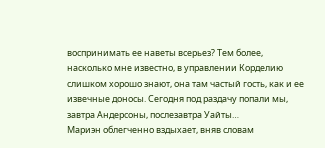воспринимать ее наветы всерьез? Тем более, насколько мне известно, в управлении Корделию слишком хорошо знают, она там частый гость, как и ее извечные доносы. Сегодня под раздачу попали мы, завтра Андерсоны, послезавтра Уайты…
Мариэн облегченно вздыхает, вняв словам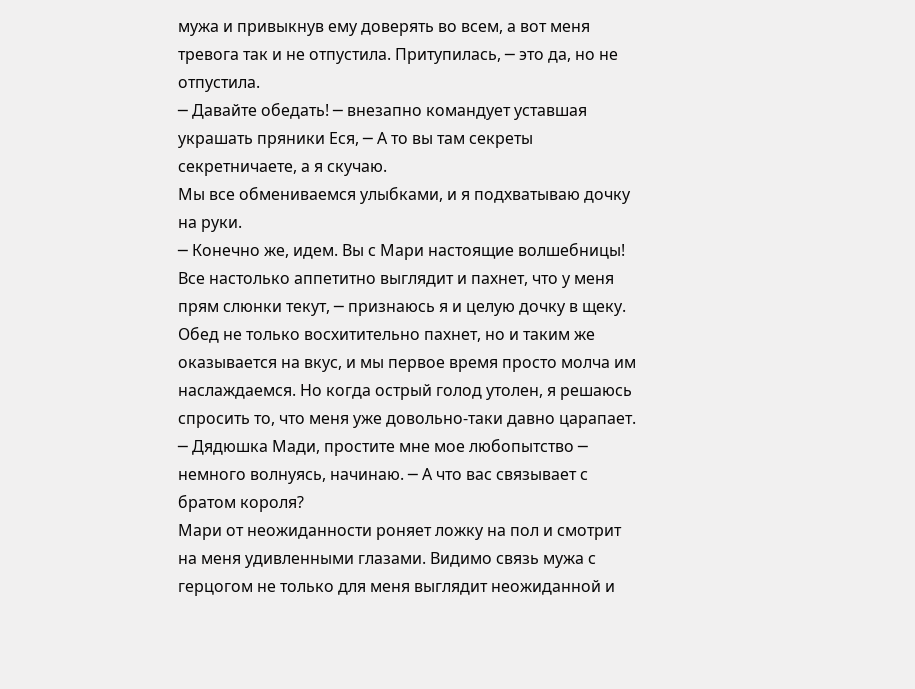мужа и привыкнув ему доверять во всем, а вот меня тревога так и не отпустила. Притупилась, ─ это да, но не отпустила.
─ Давайте обедать! ─ внезапно командует уставшая украшать пряники Еся, ─ А то вы там секреты секретничаете, а я скучаю.
Мы все обмениваемся улыбками, и я подхватываю дочку на руки.
─ Конечно же, идем. Вы с Мари настоящие волшебницы! Все настолько аппетитно выглядит и пахнет, что у меня прям слюнки текут, ─ признаюсь я и целую дочку в щеку.
Обед не только восхитительно пахнет, но и таким же оказывается на вкус, и мы первое время просто молча им наслаждаемся. Но когда острый голод утолен, я решаюсь спросить то, что меня уже довольно-таки давно царапает.
─ Дядюшка Мади, простите мне мое любопытство ─ немного волнуясь, начинаю. ─ А что вас связывает с братом короля?
Мари от неожиданности роняет ложку на пол и смотрит на меня удивленными глазами. Видимо связь мужа с герцогом не только для меня выглядит неожиданной и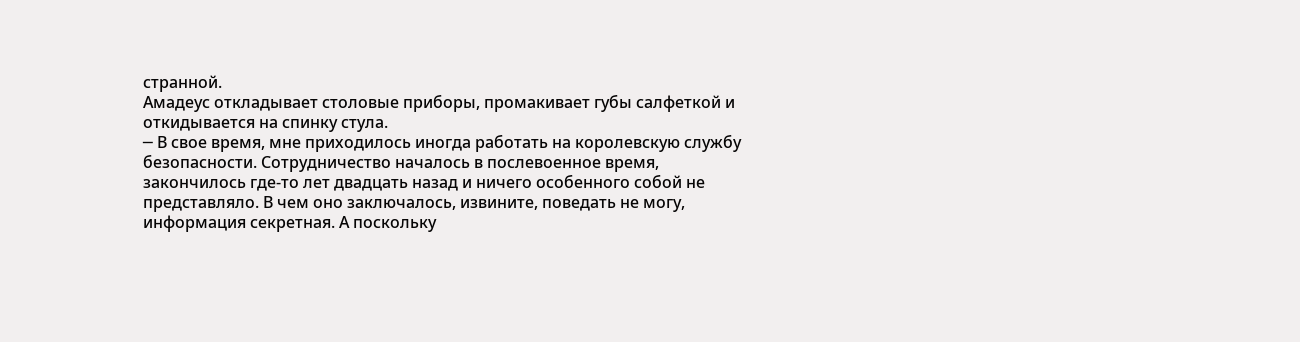странной.
Амадеус откладывает столовые приборы, промакивает губы салфеткой и откидывается на спинку стула.
─ В свое время, мне приходилось иногда работать на королевскую службу безопасности. Сотрудничество началось в послевоенное время, закончилось где-то лет двадцать назад и ничего особенного собой не представляло. В чем оно заключалось, извините, поведать не могу, информация секретная. А поскольку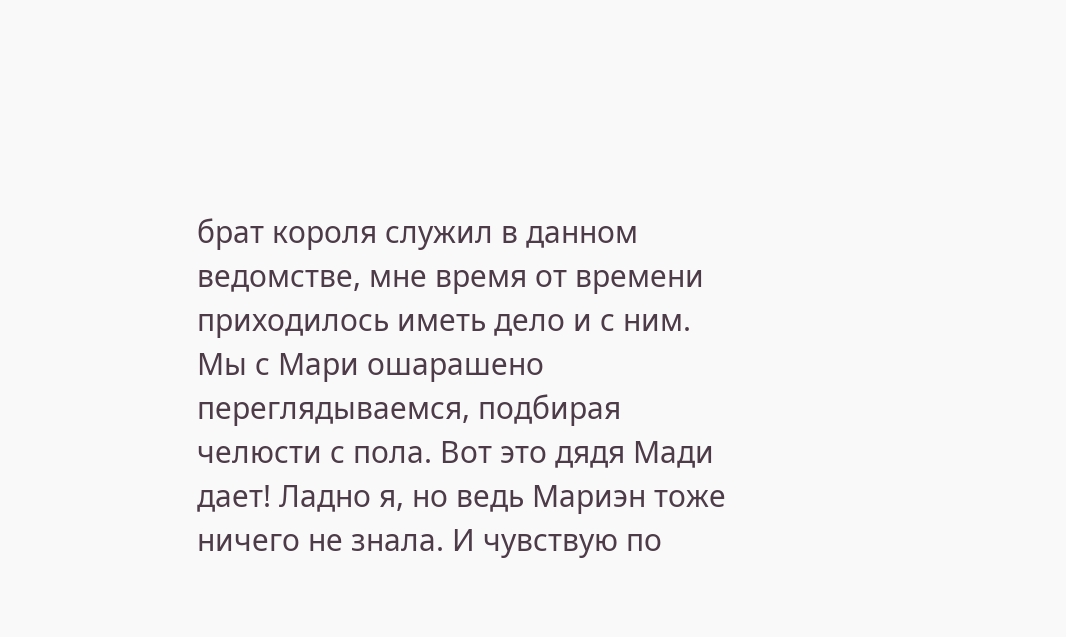брат короля служил в данном ведомстве, мне время от времени приходилось иметь дело и с ним.
Мы с Мари ошарашено переглядываемся, подбирая челюсти с пола. Вот это дядя Мади дает! Ладно я, но ведь Мариэн тоже ничего не знала. И чувствую по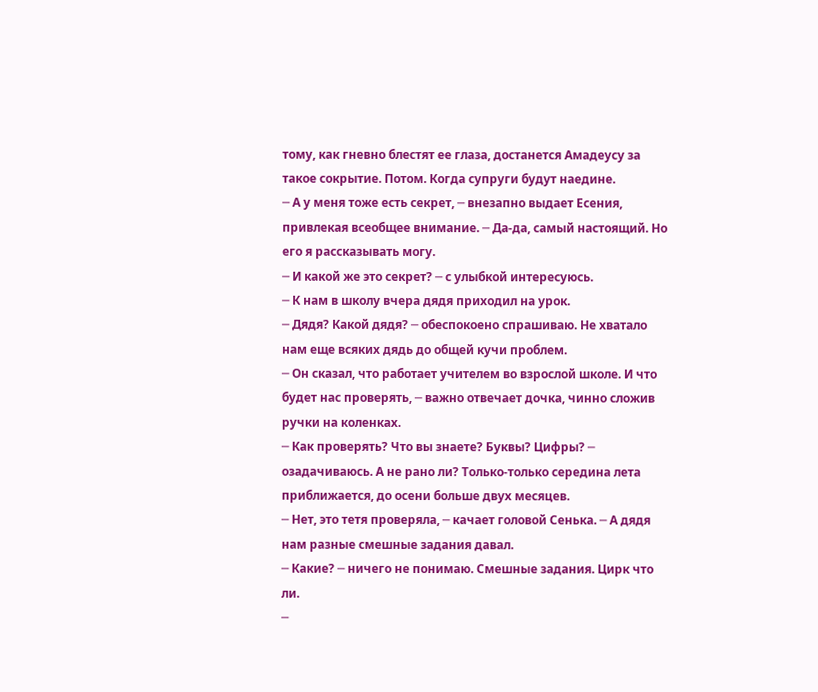тому, как гневно блестят ее глаза, достанется Амадеусу за такое сокрытие. Потом. Когда супруги будут наедине.
─ А у меня тоже есть секрет, ─ внезапно выдает Есения, привлекая всеобщее внимание. ─ Да-да, самый настоящий. Но его я рассказывать могу.
─ И какой же это секрет? ─ с улыбкой интересуюсь.
─ К нам в школу вчера дядя приходил на урок.
─ Дядя? Какой дядя? ─ обеспокоено спрашиваю. Не хватало нам еще всяких дядь до общей кучи проблем.
─ Он сказал, что работает учителем во взрослой школе. И что будет нас проверять, ─ важно отвечает дочка, чинно сложив ручки на коленках.
─ Как проверять? Что вы знаете? Буквы? Цифры? ─ озадачиваюсь. А не рано ли? Только-только середина лета приближается, до осени больше двух месяцев.
─ Нет, это тетя проверяла, ─ качает головой Сенька. ─ А дядя нам разные смешные задания давал.
─ Какие? ─ ничего не понимаю. Смешные задания. Цирк что ли.
─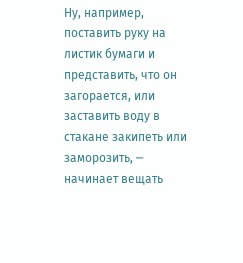Ну, например, поставить руку на листик бумаги и представить, что он загорается, или заставить воду в стакане закипеть или заморозить, ─ начинает вещать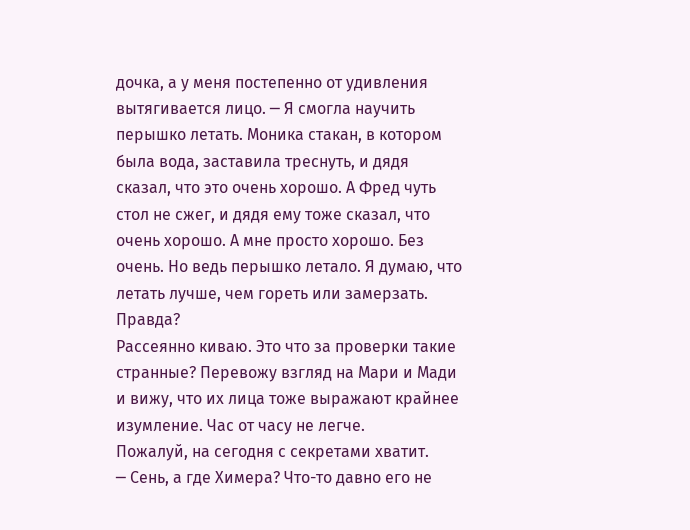дочка, а у меня постепенно от удивления вытягивается лицо. ─ Я смогла научить перышко летать. Моника стакан, в котором была вода, заставила треснуть, и дядя сказал, что это очень хорошо. А Фред чуть стол не сжег, и дядя ему тоже сказал, что очень хорошо. А мне просто хорошо. Без очень. Но ведь перышко летало. Я думаю, что летать лучше, чем гореть или замерзать. Правда?
Рассеянно киваю. Это что за проверки такие странные? Перевожу взгляд на Мари и Мади и вижу, что их лица тоже выражают крайнее изумление. Час от часу не легче.
Пожалуй, на сегодня с секретами хватит.
─ Сень, а где Химера? Что-то давно его не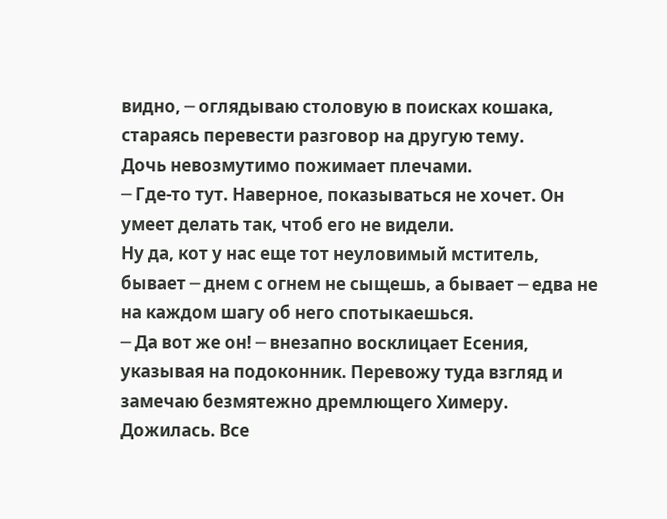видно, ─ оглядываю столовую в поисках кошака, стараясь перевести разговор на другую тему.
Дочь невозмутимо пожимает плечами.
─ Где-то тут. Наверное, показываться не хочет. Он умеет делать так, чтоб его не видели.
Ну да, кот у нас еще тот неуловимый мститель, бывает ─ днем с огнем не сыщешь, а бывает ─ едва не на каждом шагу об него спотыкаешься.
─ Да вот же он! ─ внезапно восклицает Есения, указывая на подоконник. Перевожу туда взгляд и замечаю безмятежно дремлющего Химеру. Дожилась. Все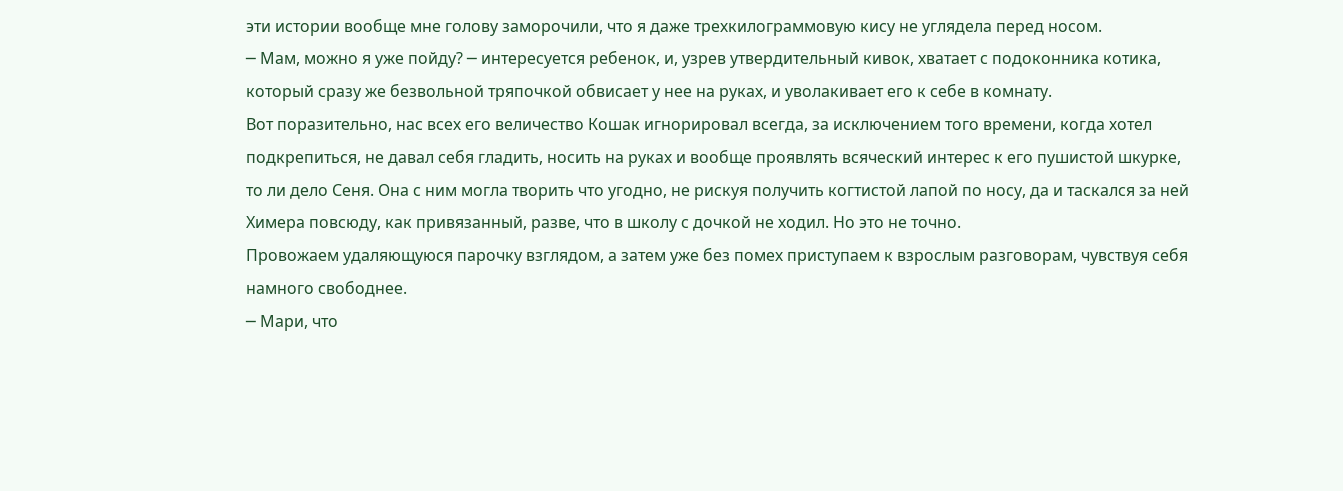эти истории вообще мне голову заморочили, что я даже трехкилограммовую кису не углядела перед носом.
─ Мам, можно я уже пойду? ─ интересуется ребенок, и, узрев утвердительный кивок, хватает с подоконника котика, который сразу же безвольной тряпочкой обвисает у нее на руках, и уволакивает его к себе в комнату.
Вот поразительно, нас всех его величество Кошак игнорировал всегда, за исключением того времени, когда хотел подкрепиться, не давал себя гладить, носить на руках и вообще проявлять всяческий интерес к его пушистой шкурке, то ли дело Сеня. Она с ним могла творить что угодно, не рискуя получить когтистой лапой по носу, да и таскался за ней Химера повсюду, как привязанный, разве, что в школу с дочкой не ходил. Но это не точно.
Провожаем удаляющуюся парочку взглядом, а затем уже без помех приступаем к взрослым разговорам, чувствуя себя намного свободнее.
─ Мари, что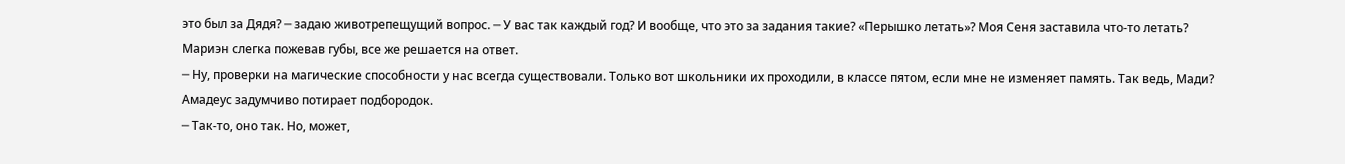это был за Дядя? ─ задаю животрепещущий вопрос. ─ У вас так каждый год? И вообще, что это за задания такие? «Перышко летать»? Моя Сеня заставила что-то летать?
Мариэн слегка пожевав губы, все же решается на ответ.
─ Ну, проверки на магические способности у нас всегда существовали. Только вот школьники их проходили, в классе пятом, если мне не изменяет память. Так ведь, Мади?
Амадеус задумчиво потирает подбородок.
─ Так-то, оно так. Но, может,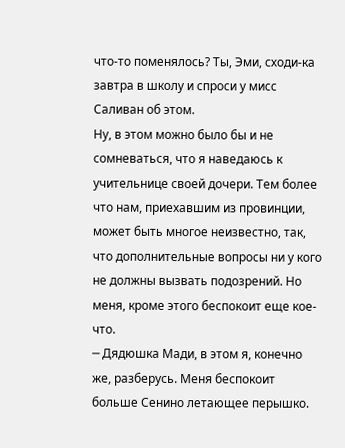что-то поменялось? Ты, Эми, сходи-ка завтра в школу и спроси у мисс Саливан об этом.
Ну, в этом можно было бы и не сомневаться, что я наведаюсь к учительнице своей дочери. Тем более что нам, приехавшим из провинции, может быть многое неизвестно, так, что дополнительные вопросы ни у кого не должны вызвать подозрений. Но меня, кроме этого беспокоит еще кое-что.
─ Дядюшка Мади, в этом я, конечно же, разберусь. Меня беспокоит больше Сенино летающее перышко.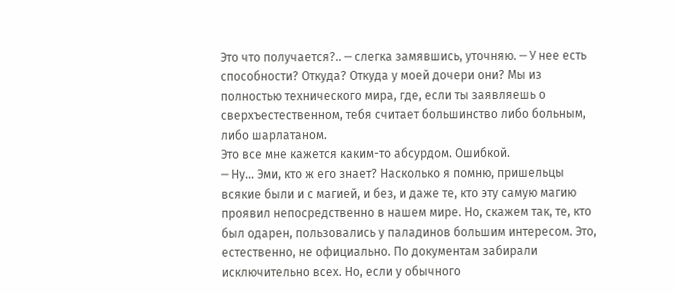Это что получается?.. ─ слегка замявшись, уточняю. ─ У нее есть способности? Откуда? Откуда у моей дочери они? Мы из полностью технического мира, где, если ты заявляешь о сверхъестественном, тебя считает большинство либо больным, либо шарлатаном.
Это все мне кажется каким-то абсурдом. Ошибкой.
─ Ну… Эми, кто ж его знает? Насколько я помню, пришельцы всякие были и с магией, и без, и даже те, кто эту самую магию проявил непосредственно в нашем мире. Но, скажем так, те, кто был одарен, пользовались у паладинов большим интересом. Это, естественно, не официально. По документам забирали исключительно всех. Но, если у обычного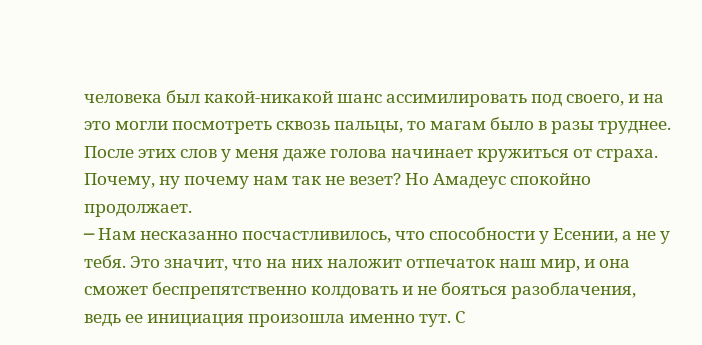человека был какой-никакой шанс ассимилировать под своего, и на это могли посмотреть сквозь пальцы, то магам было в разы труднее.
После этих слов у меня даже голова начинает кружиться от страха. Почему, ну почему нам так не везет? Но Амадеус спокойно продолжает.
─ Нам несказанно посчастливилось, что способности у Есении, а не у тебя. Это значит, что на них наложит отпечаток наш мир, и она сможет беспрепятственно колдовать и не бояться разоблачения, ведь ее инициация произошла именно тут. С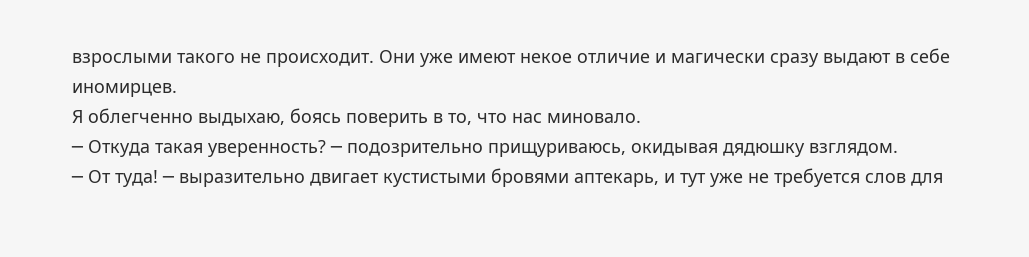взрослыми такого не происходит. Они уже имеют некое отличие и магически сразу выдают в себе иномирцев.
Я облегченно выдыхаю, боясь поверить в то, что нас миновало.
─ Откуда такая уверенность? ─ подозрительно прищуриваюсь, окидывая дядюшку взглядом.
─ От туда! ─ выразительно двигает кустистыми бровями аптекарь, и тут уже не требуется слов для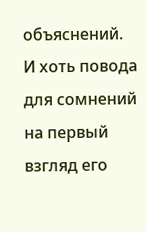объяснений.
И хоть повода для сомнений на первый взгляд его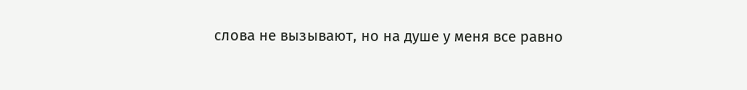слова не вызывают, но на душе у меня все равно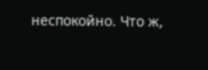неспокойно. Что ж,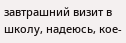завтрашний визит в школу, надеюсь, кое-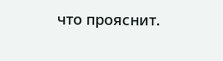что прояснит.